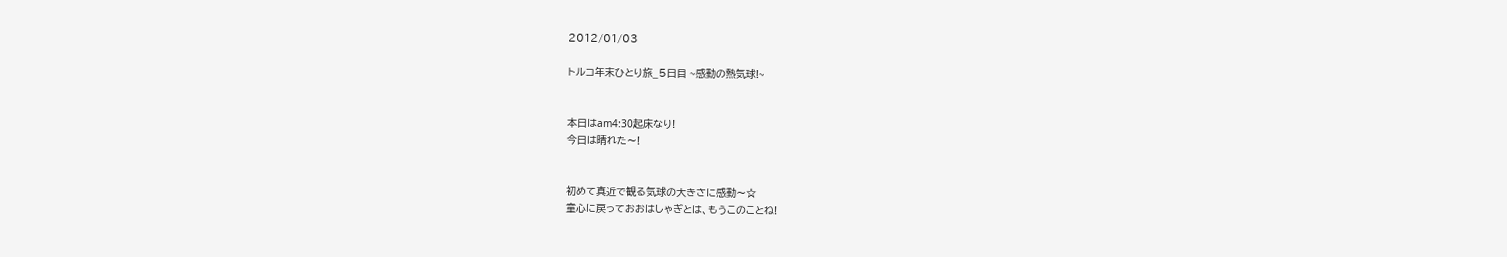2012/01/03

トルコ年末ひとり旅_5日目 ~感動の熱気球!~


本日はam4:30起床なり!
今日は晴れた〜!


初めて真近で観る気球の大きさに感動〜☆
童心に戻っておおはしゃぎとは、もうこのことね!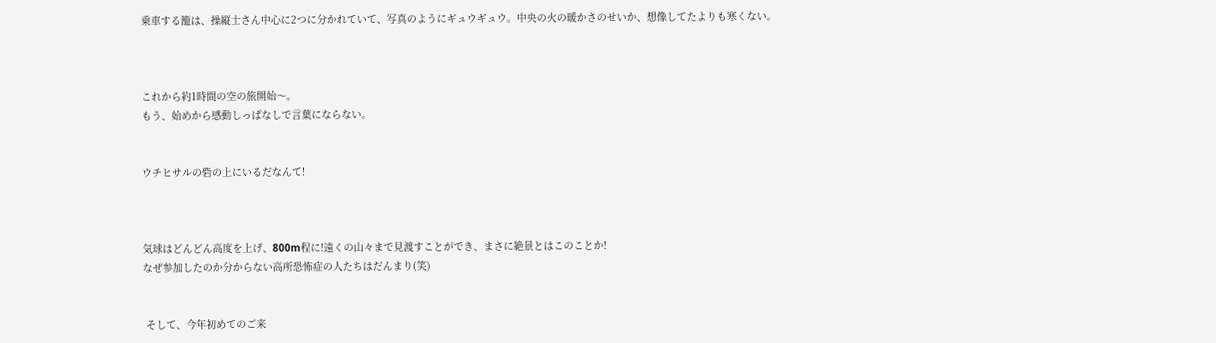乗車する籠は、操縦士さん中心に2つに分かれていて、写真のようにギュウギュウ。中央の火の暖かさのせいか、想像してたよりも寒くない。



これから約1時間の空の旅開始〜。
もう、始めから感動しっぱなしで言葉にならない。


ウチヒサルの砦の上にいるだなんて!



気球はどんどん高度を上げ、800m程に!遠くの山々まで見渡すことができ、まさに絶景とはこのことか!
なぜ参加したのか分からない高所恐怖症の人たちはだんまり(笑)


 そして、今年初めてのご来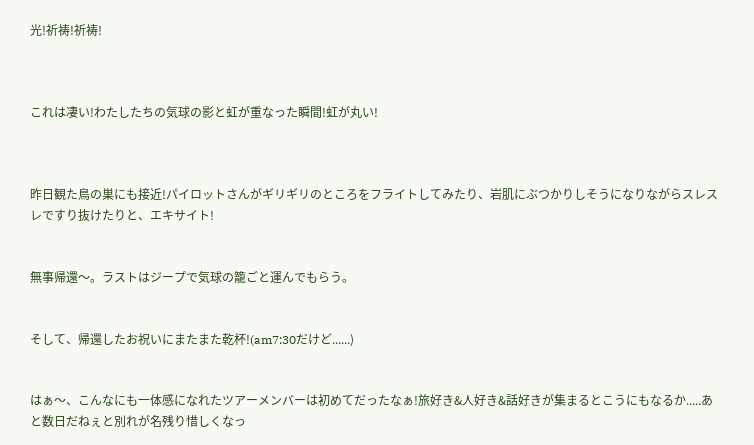光!祈祷!祈祷!



これは凄い!わたしたちの気球の影と虹が重なった瞬間!虹が丸い!



昨日観た鳥の巣にも接近!パイロットさんがギリギリのところをフライトしてみたり、岩肌にぶつかりしそうになりながらスレスレですり抜けたりと、エキサイト!


無事帰還〜。ラストはジープで気球の籠ごと運んでもらう。


そして、帰還したお祝いにまたまた乾杯!(am7:30だけど......)


はぁ〜、こんなにも一体感になれたツアーメンバーは初めてだったなぁ!旅好き&人好き&話好きが集まるとこうにもなるか.....あと数日だねぇと別れが名残り惜しくなっ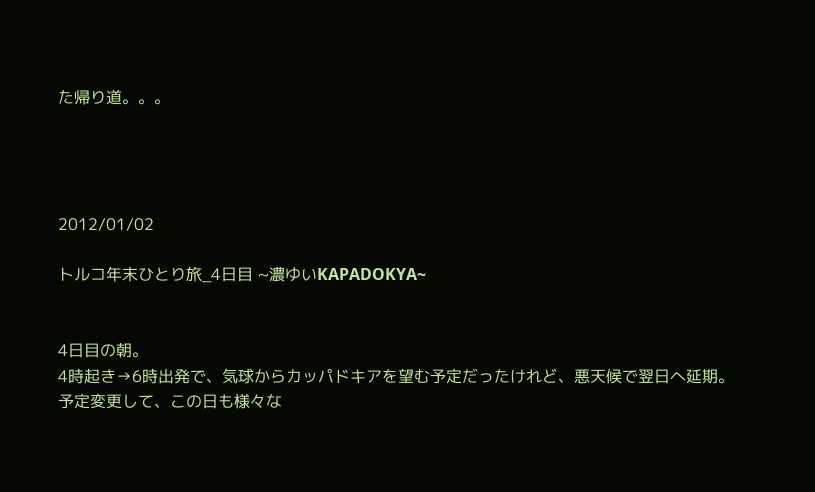た帰り道。。。




2012/01/02

トルコ年末ひとり旅_4日目 ~濃ゆいKAPADOKYA~


4日目の朝。
4時起き→6時出発で、気球からカッパドキアを望む予定だったけれど、悪天候で翌日へ延期。
予定変更して、この日も様々な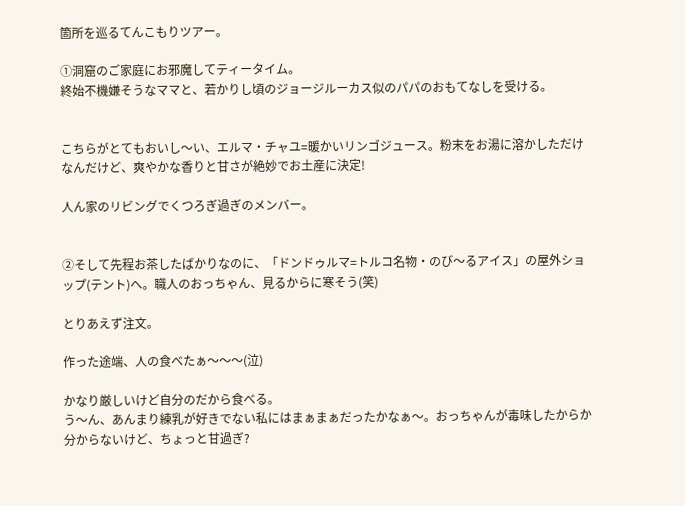箇所を巡るてんこもりツアー。

①洞窟のご家庭にお邪魔してティータイム。
終始不機嫌そうなママと、若かりし頃のジョージルーカス似のパパのおもてなしを受ける。


こちらがとてもおいし〜い、エルマ・チャユ=暖かいリンゴジュース。粉末をお湯に溶かしただけなんだけど、爽やかな香りと甘さが絶妙でお土産に決定!

人ん家のリビングでくつろぎ過ぎのメンバー。


②そして先程お茶したばかりなのに、「ドンドゥルマ=トルコ名物・のび〜るアイス」の屋外ショップ(テント)へ。職人のおっちゃん、見るからに寒そう(笑)

とりあえず注文。

作った途端、人の食べたぁ〜〜〜(泣)

かなり厳しいけど自分のだから食べる。
う〜ん、あんまり練乳が好きでない私にはまぁまぁだったかなぁ〜。おっちゃんが毒味したからか分からないけど、ちょっと甘過ぎ?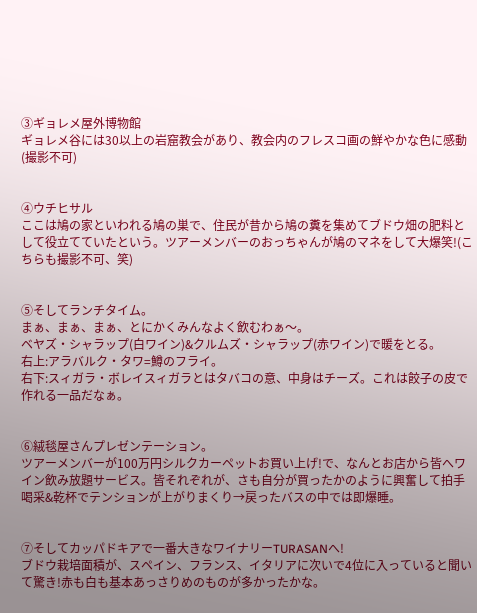③ギョレメ屋外博物館
ギョレメ谷には30以上の岩窟教会があり、教会内のフレスコ画の鮮やかな色に感動(撮影不可)


④ウチヒサル
ここは鳩の家といわれる鳩の巣で、住民が昔から鳩の糞を集めてブドウ畑の肥料として役立てていたという。ツアーメンバーのおっちゃんが鳩のマネをして大爆笑!(こちらも撮影不可、笑)


⑤そしてランチタイム。
まぁ、まぁ、まぁ、とにかくみんなよく飲むわぁ〜。
ベヤズ・シャラップ(白ワイン)&クルムズ・シャラップ(赤ワイン)で暖をとる。
右上:アラバルク・タワ=鱒のフライ。
右下:スィガラ・ボレイスィガラとはタバコの意、中身はチーズ。これは餃子の皮で作れる一品だなぁ。


⑥絨毯屋さんプレゼンテーション。
ツアーメンバーが100万円シルクカーペットお買い上げ!で、なんとお店から皆へワイン飲み放題サービス。皆それぞれが、さも自分が買ったかのように興奮して拍手喝采&乾杯でテンションが上がりまくり→戻ったバスの中では即爆睡。


⑦そしてカッパドキアで一番大きなワイナリーTURASANへ!
ブドウ栽培面積が、スペイン、フランス、イタリアに次いで4位に入っていると聞いて驚き!赤も白も基本あっさりめのものが多かったかな。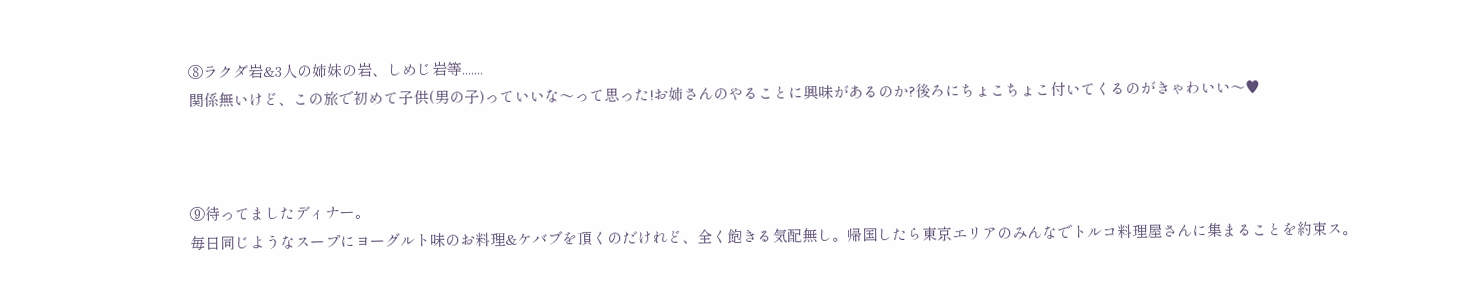⑧ラクダ岩&3人の姉妹の岩、しめじ岩等.......
関係無いけど、この旅で初めて子供(男の子)っていいな〜って思った!お姉さんのやることに興味があるのか?後ろにちょこちょこ付いてくるのがきゃわいい〜♥



⑨待ってましたディナー。
毎日同じようなスープにヨーグルト味のお料理&ケバブを頂くのだけれど、全く飽きる気配無し。帰国したら東京エリアのみんなでトルコ料理屋さんに集まることを約束ス。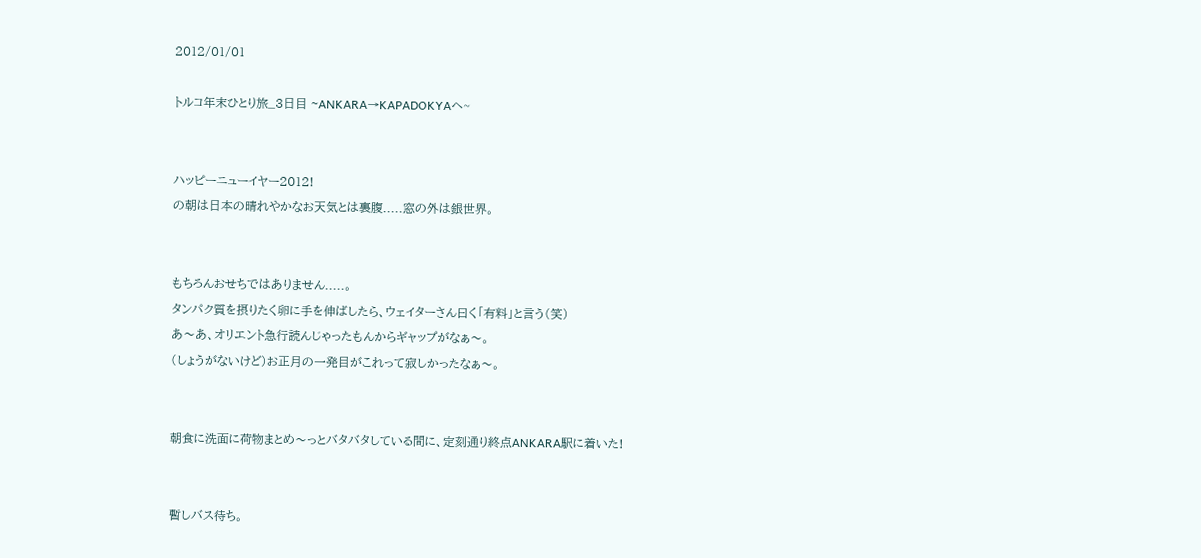2012/01/01

トルコ年末ひとり旅_3日目 ~ANKARA→KAPADOKYAヘ~


ハッピーニューイヤー2012!
の朝は日本の晴れやかなお天気とは裏腹.....窓の外は銀世界。


もちろんおせちではありません.....。
タンパク質を摂りたく卵に手を伸ばしたら、ウェイターさん曰く「有料」と言う(笑)
あ〜あ、オリエント急行読んじゃったもんからギャップがなぁ〜。
(しょうがないけど)お正月の一発目がこれって寂しかったなぁ〜。


朝食に洗面に荷物まとめ〜っとバタバタしている間に、定刻通り終点ANKARA駅に着いた!


暫しバス待ち。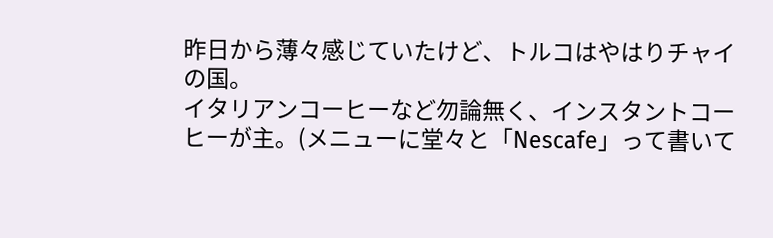昨日から薄々感じていたけど、トルコはやはりチャイの国。
イタリアンコーヒーなど勿論無く、インスタントコーヒーが主。(メニューに堂々と「Nescafe」って書いて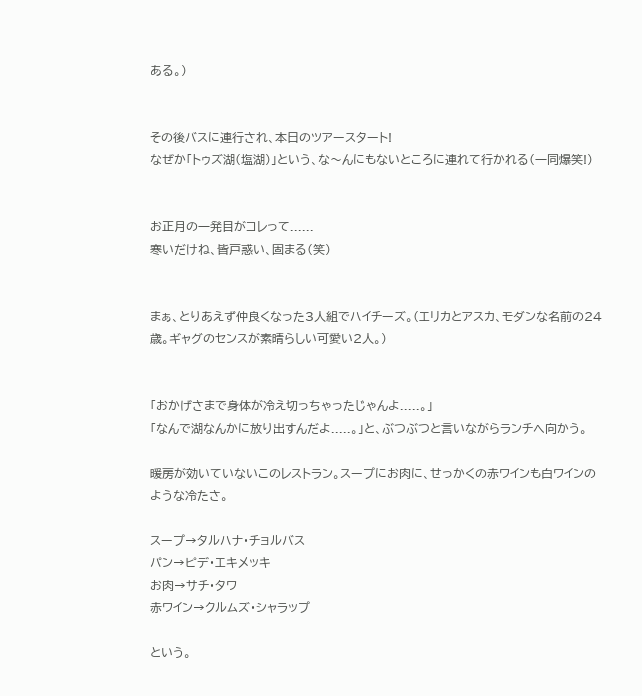ある。)


その後バスに連行され、本日のツアースタート!
なぜか「トゥズ湖(塩湖)」という、な〜んにもないところに連れて行かれる(一同爆笑!)


お正月の一発目がコレって......
寒いだけね、皆戸惑い、固まる(笑)


まぁ、とりあえず仲良くなった3人組でハイチーズ。(エリカとアスカ、モダンな名前の24歳。ギャグのセンスが素晴らしい可愛い2人。)


「おかげさまで身体が冷え切っちゃったじゃんよ.....。」
「なんで湖なんかに放り出すんだよ.....。」と、ぶつぶつと言いながらランチへ向かう。

暖房が効いていないこのレストラン。スープにお肉に、せっかくの赤ワインも白ワインのような冷たさ。

スープ→タルハナ・チョルバス
パン→ピデ・エキメッキ
お肉→サチ・タワ
赤ワイン→クルムズ・シャラップ

という。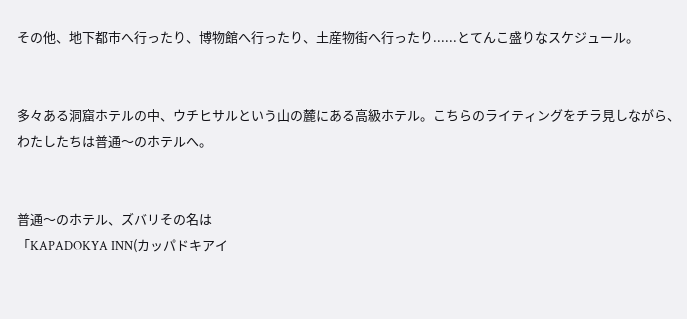その他、地下都市へ行ったり、博物館へ行ったり、土産物街へ行ったり......とてんこ盛りなスケジュール。


多々ある洞窟ホテルの中、ウチヒサルという山の麓にある高級ホテル。こちらのライティングをチラ見しながら、わたしたちは普通〜のホテルへ。


普通〜のホテル、ズバリその名は
「KAPADOKYA INN(カッパドキアイ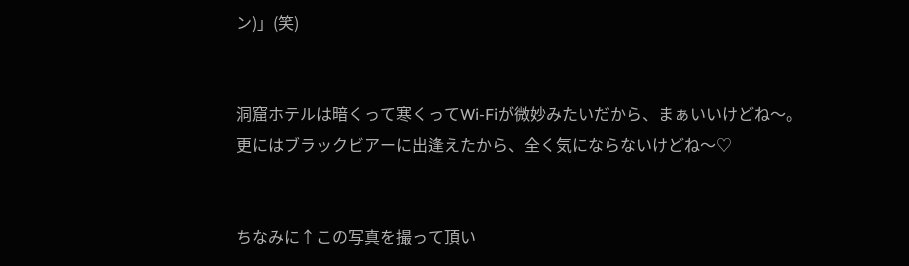ン)」(笑)


洞窟ホテルは暗くって寒くってWi-Fiが微妙みたいだから、まぁいいけどね〜。
更にはブラックビアーに出逢えたから、全く気にならないけどね〜♡


ちなみに↑この写真を撮って頂い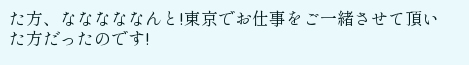た方、なななななんと!東京でお仕事をご一緒させて頂いた方だったのです!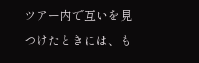ツアー内で互いを見つけたときには、も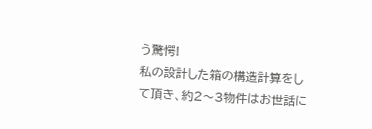う驚愕!
私の設計した箱の構造計算をして頂き、約2〜3物件はお世話に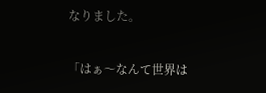なりました。

「はぁ〜なんて世界は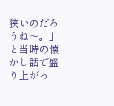狭いのだろうね〜。」と当時の懐かし話で盛り上がっ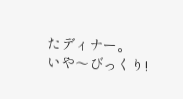たディナー。
いや〜びっくり!